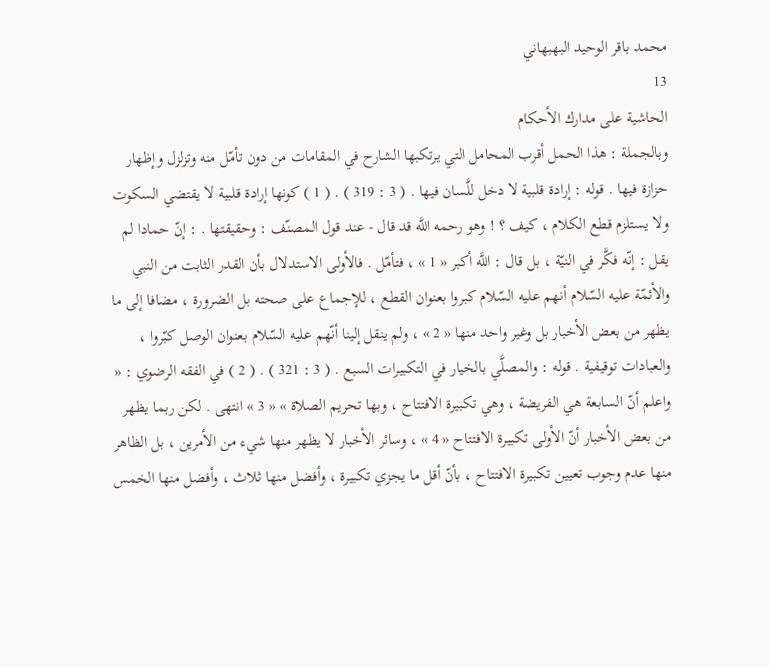محمد باقر الوحيد البهبهاني
13
الحاشية على مدارك الأحكام
وبالجملة : هذا الحمل أقرب المحامل التي يرتكبها الشارح في المقامات من دون تأمّل منه وتزلزل وإظهار حزازة فيها . قوله : إرادة قلبية لا دخل للَّسان فيها . ( 3 : 319 ) . ( 1 ) كونها إرادة قلبية لا يقتضي السكوت ولا يستلزم قطع الكلام ، كيف ؟ ! وهو رحمه اللَّه قد قال - عند قول المصنّف : وحقيقتها . : إنّ حمادا لم يقل : إنّه فكَّر في النيّة ، بل قال : اللَّه أكبر « 1 » ، فتأمّل . فالأولى الاستدلال بأن القدر الثابت من النبي والأئمّة عليه السّلام أنهم عليه السّلام كبروا بعنوان القطع ، للإجماع على صحته بل الضرورة ، مضافا إلى ما يظهر من بعض الأخبار بل وغير واحد منها « 2 » ، ولم ينقل إلينا أنّهم عليه السّلام بعنوان الوصل كبّروا ، والعبادات توقيفية . قوله : والمصلَّي بالخيار في التكبيرات السبع . ( 3 : 321 ) . ( 2 ) في الفقه الرضوي : « واعلم أنّ السابعة هي الفريضة ، وهي تكبيرة الافتتاح ، وبها تحريم الصلاة » « 3 » انتهى . لكن ربما يظهر من بعض الأخبار أنّ الأولى تكبيرة الافتتاح « 4 » ، وسائر الأخبار لا يظهر منها شيء من الأمرين ، بل الظاهر منها عدم وجوب تعيين تكبيرة الافتتاح ، بأنّ أقل ما يجزي تكبيرة ، وأفضل منها ثلاث ، وأفضل منها الخمس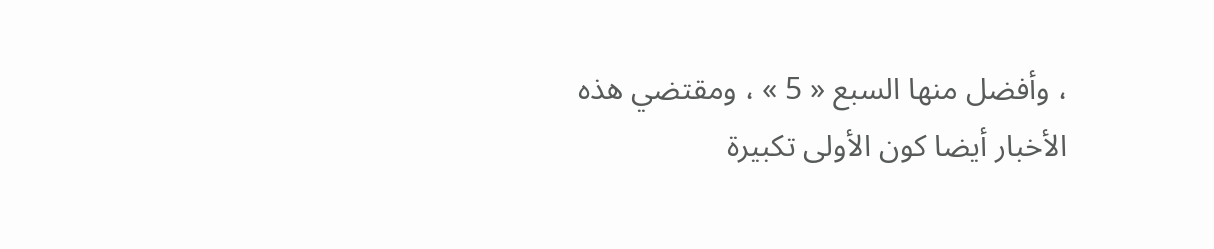، وأفضل منها السبع « 5 » ، ومقتضي هذه الأخبار أيضا كون الأولى تكبيرة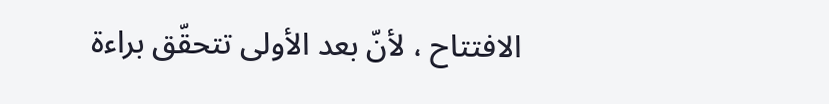الافتتاح ، لأنّ بعد الأولى تتحقّق براءة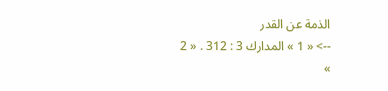الذمة عن القدر
--> « 1 » المدارك 3 : 312 . « 2 »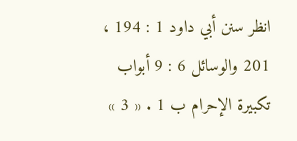انظر سنن أبي داود 1 : 194 ، 201 والوسائل 6 : 9 أبواب تكبيرة الإحرام ب 1 . « 3 »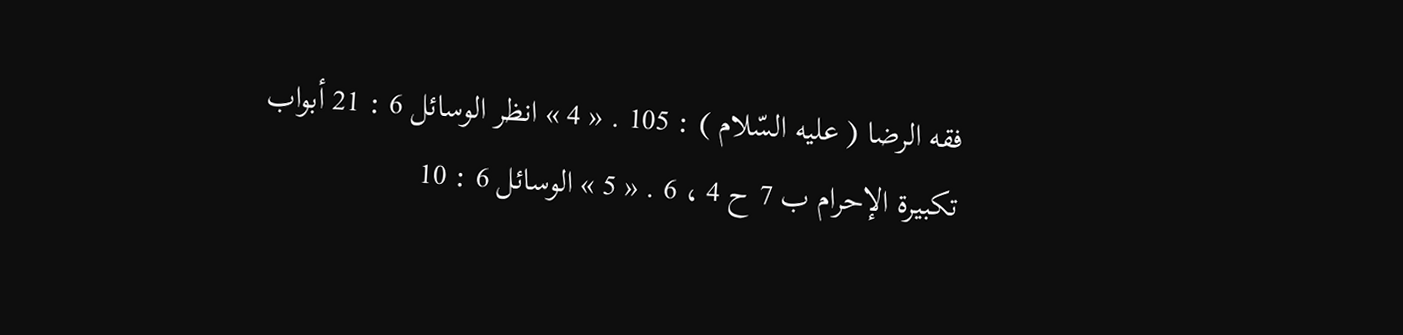فقه الرضا ( عليه السّلام ) : 105 . « 4 » انظر الوسائل 6 : 21 أبواب تكبيرة الإحرام ب 7 ح 4 ، 6 . « 5 » الوسائل 6 : 10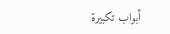أبواب تكبيرة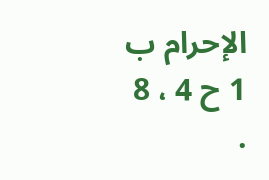الإحرام ب 1 ح 4 ، 8 .